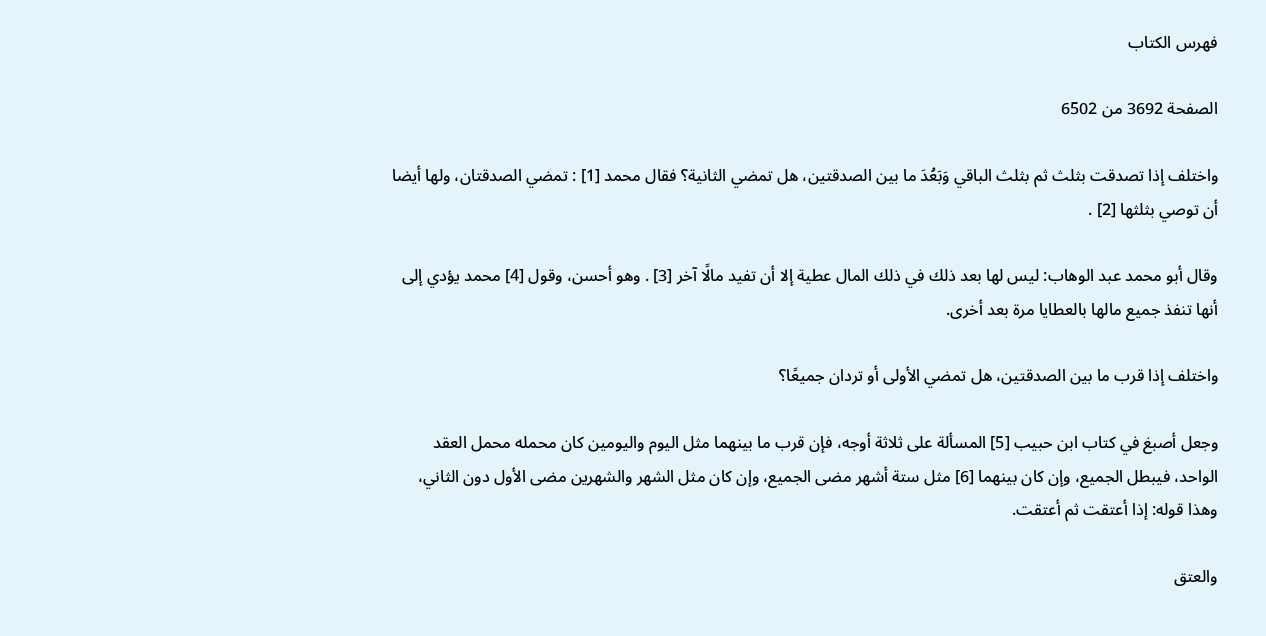فهرس الكتاب

الصفحة 3692 من 6502

واختلف إذا تصدقت بثلث ثم بثلث الباقي وَبَعُدَ ما بين الصدقتين، هل تمضي الثانية؟ فقال محمد [1] : تمضي الصدقتان، ولها أيضا أن توصي بثلثها [2] .

وقال أبو محمد عبد الوهاب: ليس لها بعد ذلك في ذلك المال عطية إلا أن تفيد مالًا آخر [3] . وهو أحسن، وقول [4] محمد يؤدي إلى أنها تنفذ جميع مالها بالعطايا مرة بعد أخرى.

واختلف إذا قرب ما بين الصدقتين، هل تمضي الأولى أو تردان جميعًا؟

وجعل أصبغ في كتاب ابن حبيب [5] المسألة على ثلاثة أوجه، فإن قرب ما بينهما مثل اليوم واليومين كان محمله محمل العقد الواحد، فيبطل الجميع، وإن كان بينهما [6] مثل ستة أشهر مضى الجميع، وإن كان مثل الشهر والشهرين مضى الأول دون الثاني، وهذا قوله: إذا أعتقت ثم أعتقت.

والعتق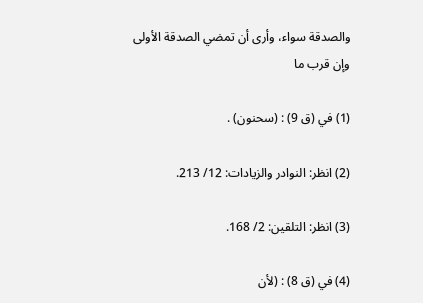والصدقة سواء، وأرى أن تمضي الصدقة الأولى وإن قرب ما

(1) في (ق 9) : (سحنون) .

(2) انظر: النوادر والزيادات: 12/ 213.

(3) انظر: التلقين: 2/ 168.

(4) في (ق 8) : (لأن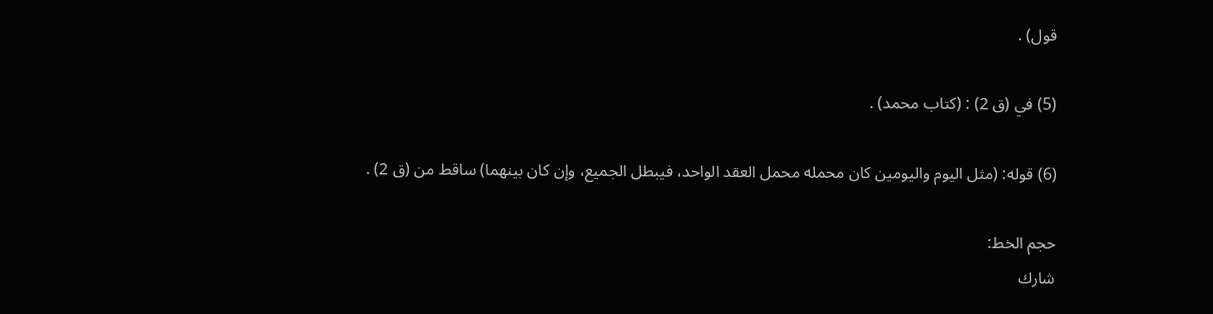قول) .

(5) في (ق 2) : (كتاب محمد) .

(6) قوله: (مثل اليوم واليومين كان محمله محمل العقد الواحد، فيبطل الجميع، وإن كان بينهما) ساقط من (ق 2) .

حجم الخط:
شارك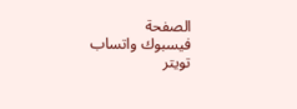الصفحة
فيسبوك واتساب تويتر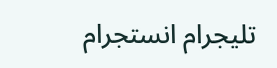تليجرام انستجرام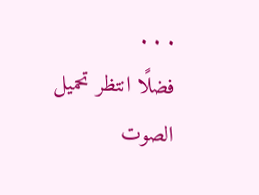. . .
فضلًا انتظر تحميل الصوت